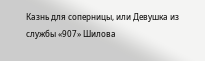Казнь для соперницы, или Девушка из службы «907» Шилова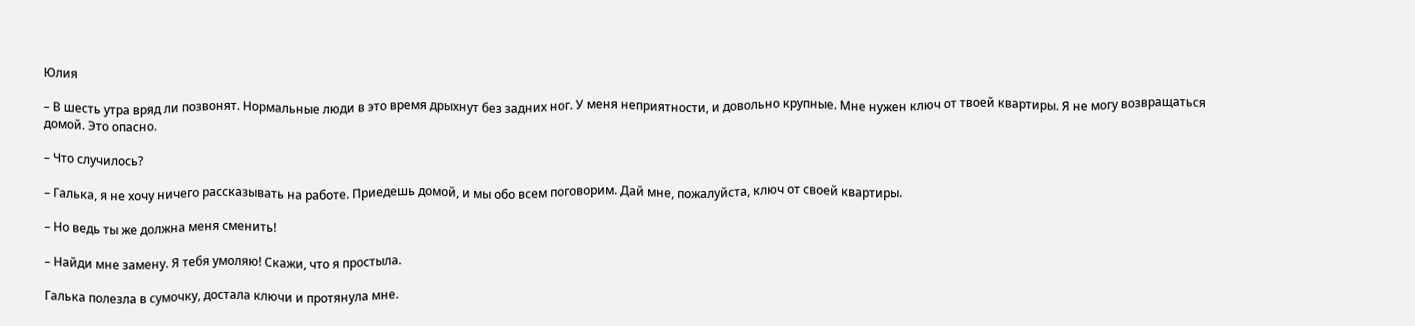Юлия

– В шесть утра вряд ли позвонят. Нормальные люди в это время дрыхнут без задних ног. У меня неприятности, и довольно крупные. Мне нужен ключ от твоей квартиры. Я не могу возвращаться домой. Это опасно.

– Что случилось?

– Галька, я не хочу ничего рассказывать на работе. Приедешь домой, и мы обо всем поговорим. Дай мне, пожалуйста, ключ от своей квартиры.

– Но ведь ты же должна меня сменить!

– Найди мне замену. Я тебя умоляю! Скажи, что я простыла.

Галька полезла в сумочку, достала ключи и протянула мне.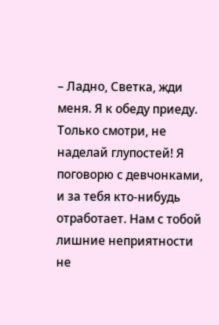– Ладно, Светка, жди меня. Я к обеду приеду. Только смотри, не наделай глупостей! Я поговорю с девчонками, и за тебя кто-нибудь отработает. Нам с тобой лишние неприятности не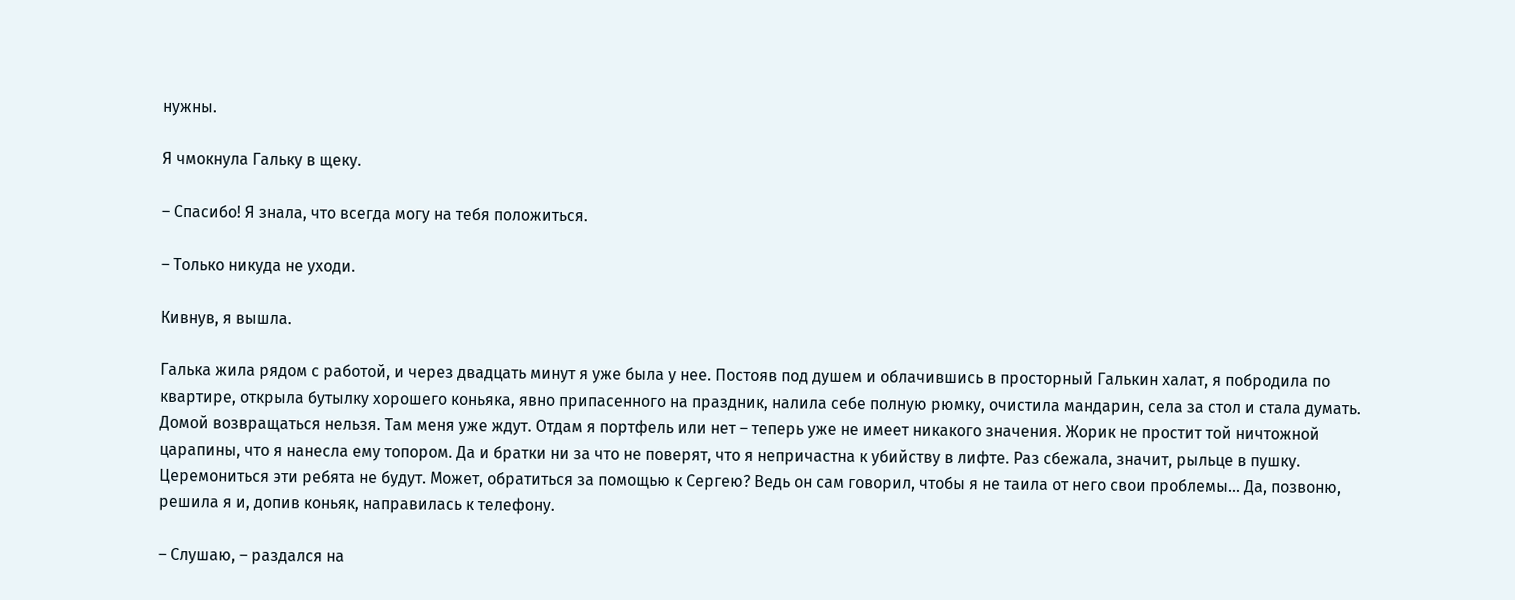нужны.

Я чмокнула Гальку в щеку.

– Спасибо! Я знала, что всегда могу на тебя положиться.

– Только никуда не уходи.

Кивнув, я вышла.

Галька жила рядом с работой, и через двадцать минут я уже была у нее. Постояв под душем и облачившись в просторный Галькин халат, я побродила по квартире, открыла бутылку хорошего коньяка, явно припасенного на праздник, налила себе полную рюмку, очистила мандарин, села за стол и стала думать. Домой возвращаться нельзя. Там меня уже ждут. Отдам я портфель или нет – теперь уже не имеет никакого значения. Жорик не простит той ничтожной царапины, что я нанесла ему топором. Да и братки ни за что не поверят, что я непричастна к убийству в лифте. Раз сбежала, значит, рыльце в пушку. Церемониться эти ребята не будут. Может, обратиться за помощью к Сергею? Ведь он сам говорил, чтобы я не таила от него свои проблемы… Да, позвоню, решила я и, допив коньяк, направилась к телефону.

– Слушаю, – раздался на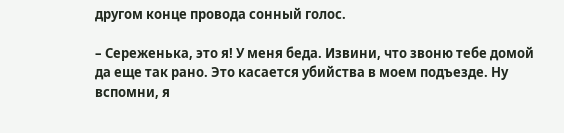другом конце провода сонный голос.

– Сереженька, это я! У меня беда. Извини, что звоню тебе домой да еще так рано. Это касается убийства в моем подъезде. Ну вспомни, я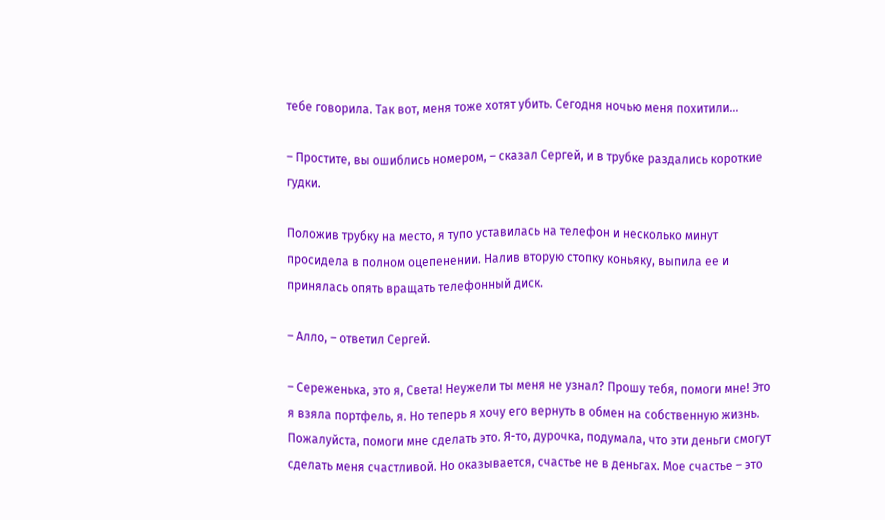тебе говорила. Так вот, меня тоже хотят убить. Сегодня ночью меня похитили…

– Простите, вы ошиблись номером, – сказал Сергей, и в трубке раздались короткие гудки.

Положив трубку на место, я тупо уставилась на телефон и несколько минут просидела в полном оцепенении. Налив вторую стопку коньяку, выпила ее и принялась опять вращать телефонный диск.

– Алло, – ответил Сергей.

– Сереженька, это я, Света! Неужели ты меня не узнал? Прошу тебя, помоги мне! Это я взяла портфель, я. Но теперь я хочу его вернуть в обмен на собственную жизнь. Пожалуйста, помоги мне сделать это. Я-то, дурочка, подумала, что эти деньги смогут сделать меня счастливой. Но оказывается, счастье не в деньгах. Мое счастье – это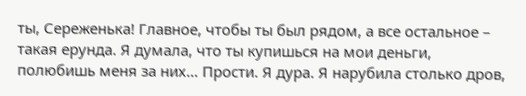ты, Сереженька! Главное, чтобы ты был рядом, а все остальное – такая ерунда. Я думала, что ты купишься на мои деньги, полюбишь меня за них… Прости. Я дура. Я нарубила столько дров,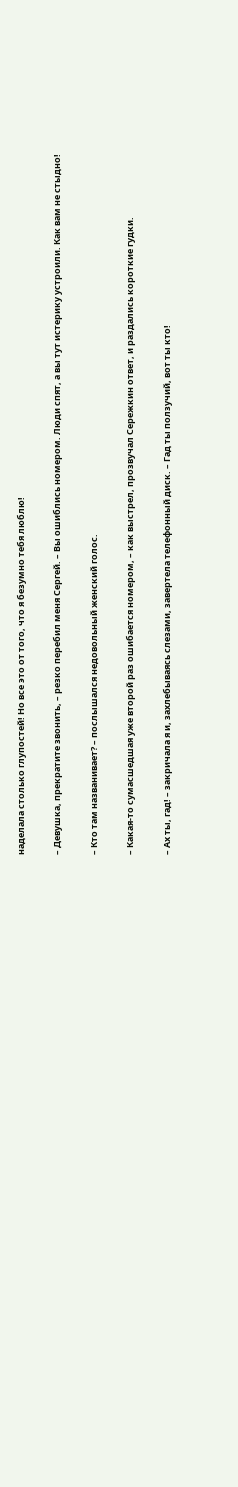наделала столько глупостей! Но все это от того, что я безумно тебя люблю!

– Девушка, прекратите звонить, – резко перебил меня Сергей. – Вы ошиблись номером. Люди спят, а вы тут истерику устроили. Как вам не стыдно!

– Кто там названивает? – послышался недовольный женский голос.

– Какая-то сумасшедшая уже второй раз ошибается номером, – как выстрел, прозвучал Сережкин ответ, и раздались короткие гудки.

– Ах ты, гад! – закричала я и, захлебываясь слезами, завертела телефонный диск. – Гад ты ползучий, вот ты кто!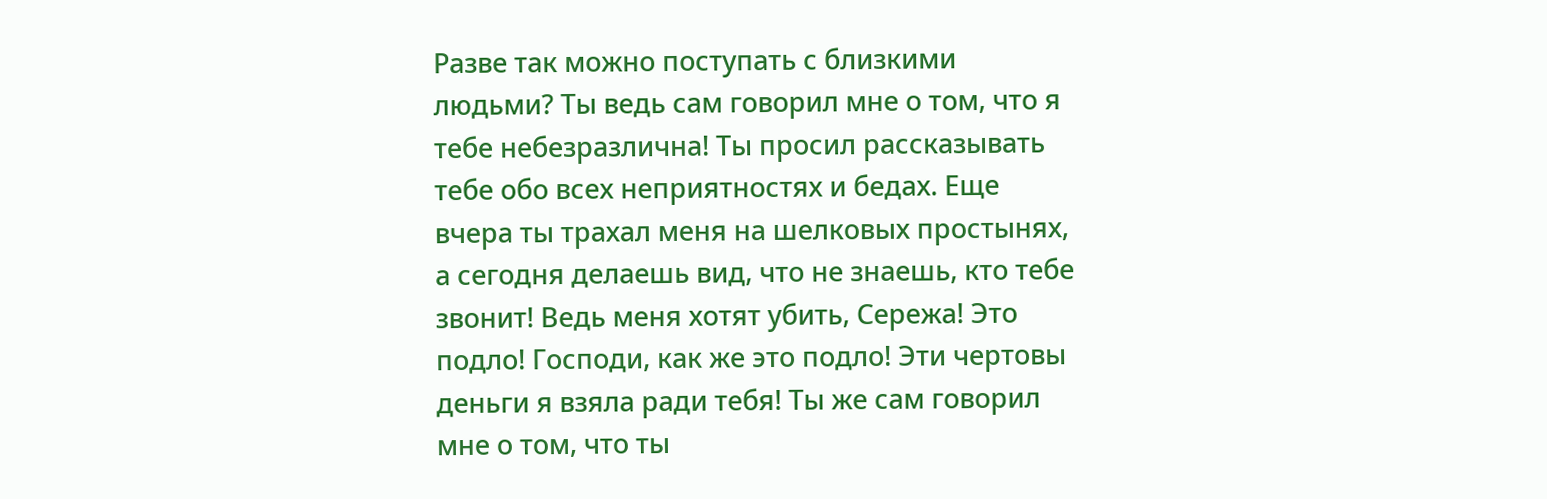Разве так можно поступать с близкими людьми? Ты ведь сам говорил мне о том, что я тебе небезразлична! Ты просил рассказывать тебе обо всех неприятностях и бедах. Еще вчера ты трахал меня на шелковых простынях, а сегодня делаешь вид, что не знаешь, кто тебе звонит! Ведь меня хотят убить, Сережа! Это подло! Господи, как же это подло! Эти чертовы деньги я взяла ради тебя! Ты же сам говорил мне о том, что ты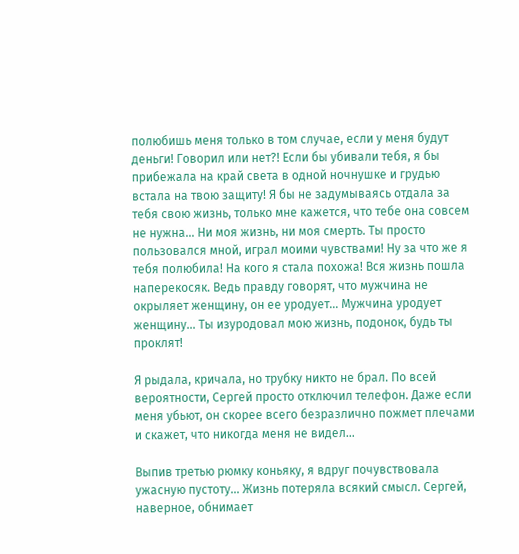полюбишь меня только в том случае, если у меня будут деньги! Говорил или нет?! Если бы убивали тебя, я бы прибежала на край света в одной ночнушке и грудью встала на твою защиту! Я бы не задумываясь отдала за тебя свою жизнь, только мне кажется, что тебе она совсем не нужна… Ни моя жизнь, ни моя смерть. Ты просто пользовался мной, играл моими чувствами! Ну за что же я тебя полюбила! На кого я стала похожа! Вся жизнь пошла наперекосяк. Ведь правду говорят, что мужчина не окрыляет женщину, он ее уродует… Мужчина уродует женщину… Ты изуродовал мою жизнь, подонок, будь ты проклят!

Я рыдала, кричала, но трубку никто не брал. По всей вероятности, Сергей просто отключил телефон. Даже если меня убьют, он скорее всего безразлично пожмет плечами и скажет, что никогда меня не видел…

Выпив третью рюмку коньяку, я вдруг почувствовала ужасную пустоту… Жизнь потеряла всякий смысл. Сергей, наверное, обнимает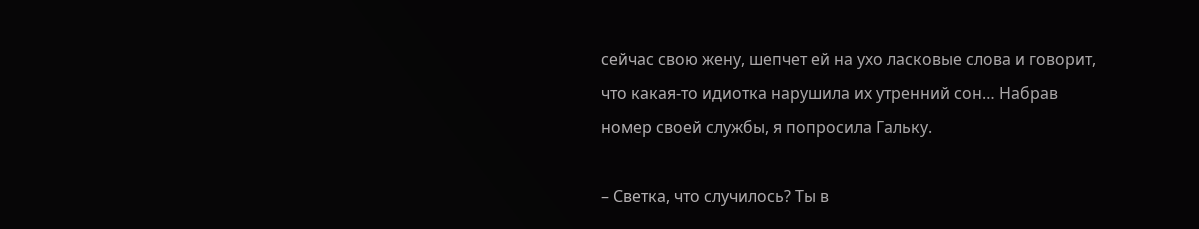сейчас свою жену, шепчет ей на ухо ласковые слова и говорит, что какая-то идиотка нарушила их утренний сон… Набрав номер своей службы, я попросила Гальку.

– Светка, что случилось? Ты в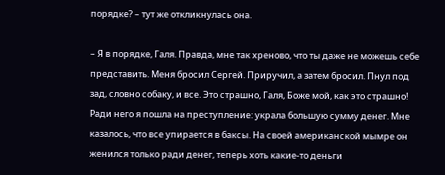порядке? – тут же откликнулась она.

– Я в порядке, Галя. Правда, мне так хреново, что ты даже не можешь себе представить. Меня бросил Сергей. Приручил, а затем бросил. Пнул под зад, словно собаку, и все. Это страшно, Галя, Боже мой, как это страшно! Ради него я пошла на преступление: украла большую сумму денег. Мне казалось, что все упирается в баксы. На своей американской мымре он женился только ради денег, теперь хоть какие-то деньги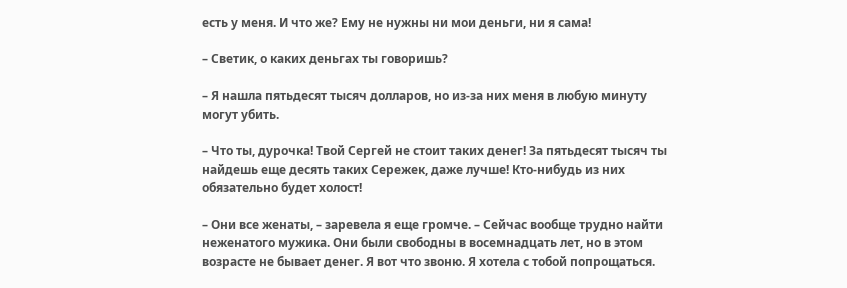есть у меня. И что же? Ему не нужны ни мои деньги, ни я сама!

– Светик, о каких деньгах ты говоришь?

– Я нашла пятьдесят тысяч долларов, но из-за них меня в любую минуту могут убить.

– Что ты, дурочка! Твой Сергей не стоит таких денег! За пятьдесят тысяч ты найдешь еще десять таких Сережек, даже лучше! Кто-нибудь из них обязательно будет холост!

– Они все женаты, – заревела я еще громче. – Сейчас вообще трудно найти неженатого мужика. Они были свободны в восемнадцать лет, но в этом возрасте не бывает денег. Я вот что звоню. Я хотела с тобой попрощаться.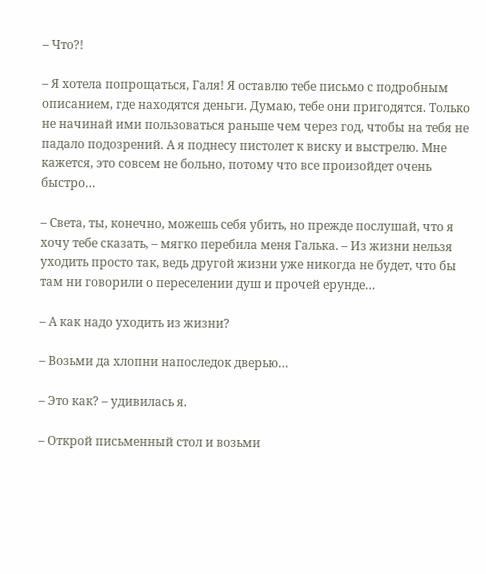– Что?!

– Я хотела попрощаться, Галя! Я оставлю тебе письмо с подробным описанием, где находятся деньги. Думаю, тебе они пригодятся. Только не начинай ими пользоваться раньше чем через год, чтобы на тебя не падало подозрений. А я поднесу пистолет к виску и выстрелю. Мне кажется, это совсем не больно, потому что все произойдет очень быстро…

– Света, ты, конечно, можешь себя убить, но прежде послушай, что я хочу тебе сказать, – мягко перебила меня Галька. – Из жизни нельзя уходить просто так, ведь другой жизни уже никогда не будет, что бы там ни говорили о переселении душ и прочей ерунде…

– А как надо уходить из жизни?

– Возьми да хлопни напоследок дверью…

– Это как? – удивилась я.

– Открой письменный стол и возьми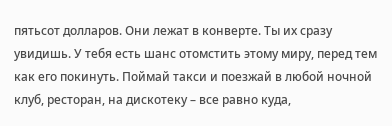пятьсот долларов. Они лежат в конверте. Ты их сразу увидишь. У тебя есть шанс отомстить этому миру, перед тем как его покинуть. Поймай такси и поезжай в любой ночной клуб, ресторан, на дискотеку – все равно куда,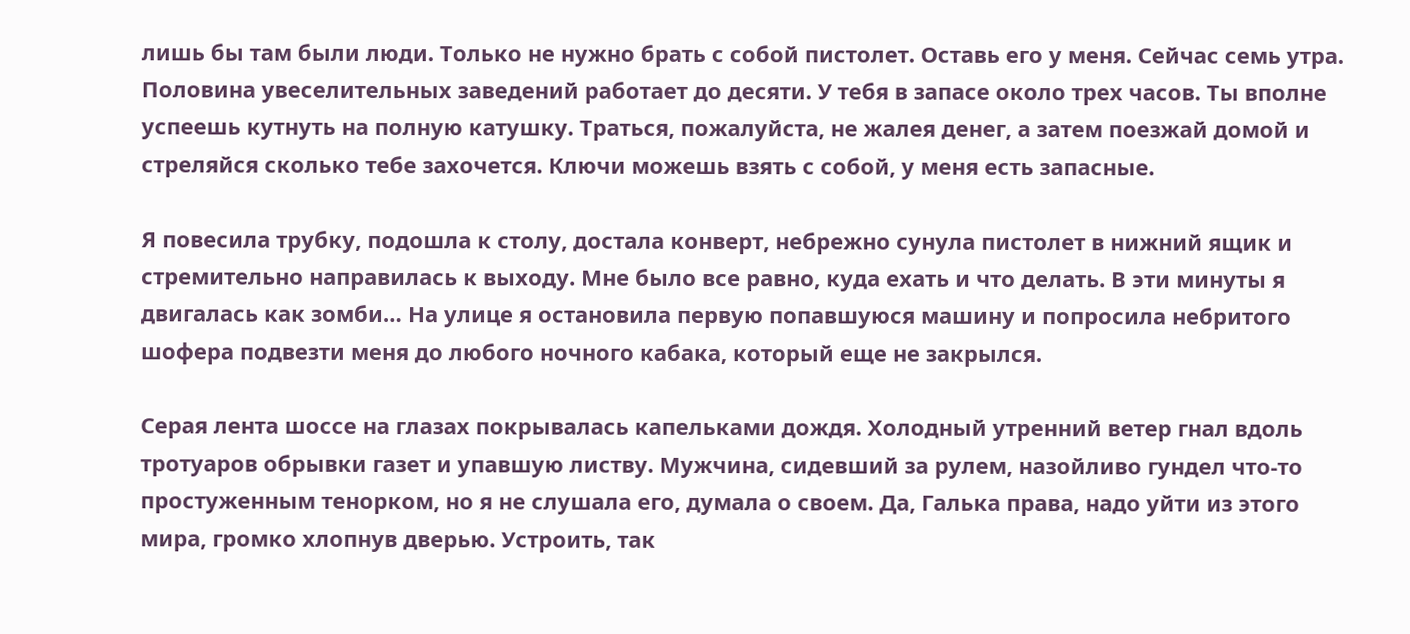лишь бы там были люди. Только не нужно брать с собой пистолет. Оставь его у меня. Сейчас семь утра. Половина увеселительных заведений работает до десяти. У тебя в запасе около трех часов. Ты вполне успеешь кутнуть на полную катушку. Траться, пожалуйста, не жалея денег, а затем поезжай домой и стреляйся сколько тебе захочется. Ключи можешь взять с собой, у меня есть запасные.

Я повесила трубку, подошла к столу, достала конверт, небрежно сунула пистолет в нижний ящик и стремительно направилась к выходу. Мне было все равно, куда ехать и что делать. В эти минуты я двигалась как зомби… На улице я остановила первую попавшуюся машину и попросила небритого шофера подвезти меня до любого ночного кабака, который еще не закрылся.

Серая лента шоссе на глазах покрывалась капельками дождя. Холодный утренний ветер гнал вдоль тротуаров обрывки газет и упавшую листву. Мужчина, сидевший за рулем, назойливо гундел что-то простуженным тенорком, но я не слушала его, думала о своем. Да, Галька права, надо уйти из этого мира, громко хлопнув дверью. Устроить, так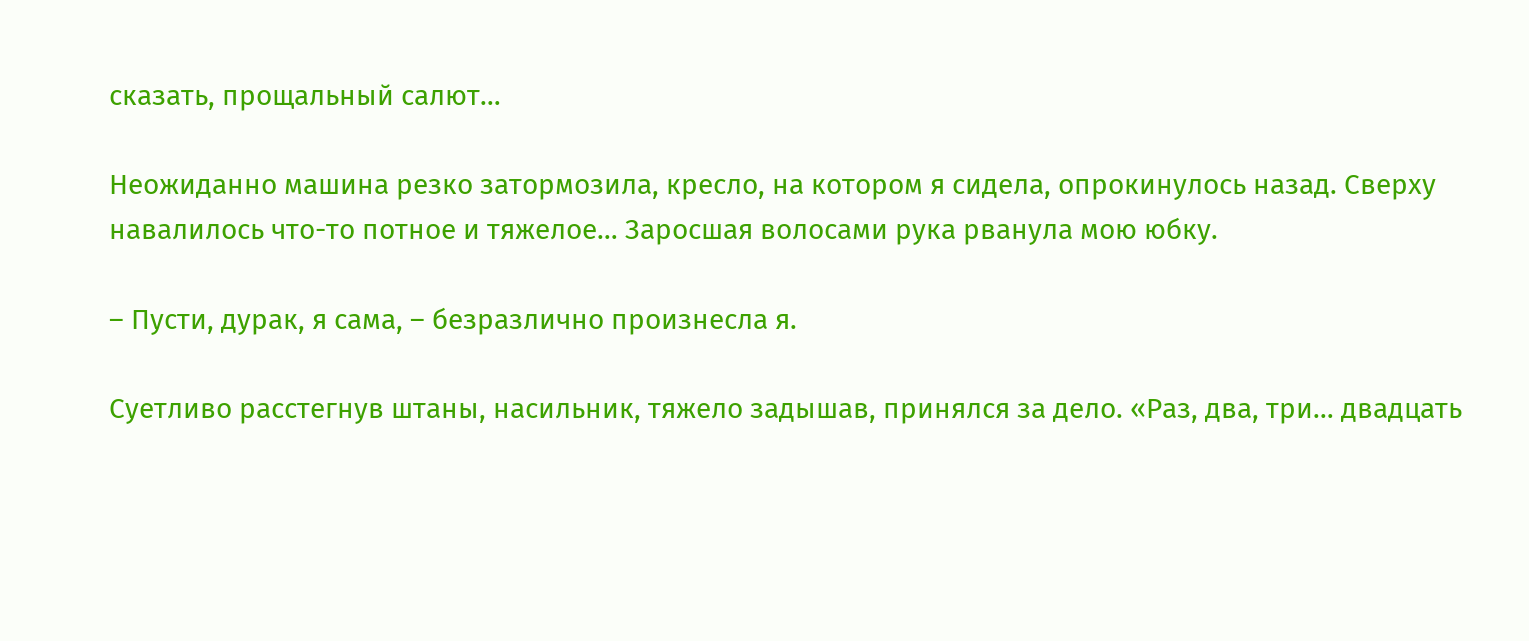сказать, прощальный салют…

Неожиданно машина резко затормозила, кресло, на котором я сидела, опрокинулось назад. Сверху навалилось что-то потное и тяжелое… Заросшая волосами рука рванула мою юбку.

– Пусти, дурак, я сама, – безразлично произнесла я.

Суетливо расстегнув штаны, насильник, тяжело задышав, принялся за дело. «Раз, два, три… двадцать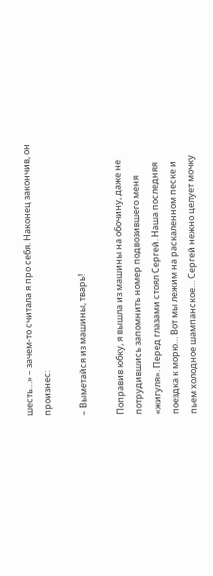шесть…» – зачем-то считала я про себя. Наконец закончив, он произнес:

– Выметайся из машины, тварь!

Поправив юбку, я вышла из машины на обочину, даже не потрудившись запомнить номер подвозившего меня «жигуля». Перед глазами стоял Сергей. Наша последняя поездка к морю… Вот мы лежим на раскаленном песке и пьем холодное шампанское… Сергей нежно целует мочку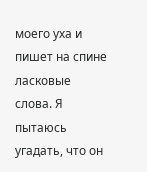моего уха и пишет на спине ласковые слова. Я пытаюсь угадать, что он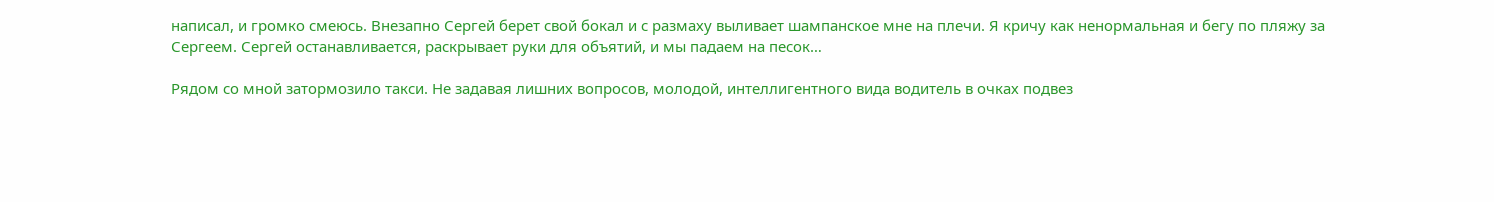написал, и громко смеюсь. Внезапно Сергей берет свой бокал и с размаху выливает шампанское мне на плечи. Я кричу как ненормальная и бегу по пляжу за Сергеем. Сергей останавливается, раскрывает руки для объятий, и мы падаем на песок…

Рядом со мной затормозило такси. Не задавая лишних вопросов, молодой, интеллигентного вида водитель в очках подвез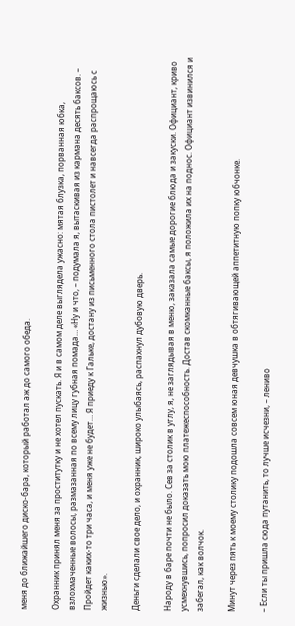меня до ближайшего диско-бара, который работал аж до самого обеда.

Охранник принял меня за проститутку и не хотел пускать. Я и в самом деле выглядела ужасно: мятая блузка, порванная юбка, взлохмаченные волосы, размазанная по всему лицу губная помада… «Ну и что, – подумала я, вытаскивая из кармана десять баксов. – Пройдет каких-то три часа, и меня уже не будет… Я приеду к Гальке, достану из письменного стола пистолет и навсегда распрощаюсь с жизнью».

Деньги сделали свое дело, и охранник, широко улыбаясь, распахнул дубовую дверь.

Народу в баре почти не было. Сев за столик в углу, я, не заглядывая в меню, заказала самые дорогие блюда и закуски. Официант, криво усмехнувшись, попросил доказать мою платежеспособность. Достав скомканные баксы, я положила их на поднос. Официант извинился и забегал, как волчок.

Минут через пять к моему столику подошла совсем юная девчушка в обтягивающей аппетитную попку юбчонке.

– Если ты пришла сюда путанить, то лучше исчезни, – лениво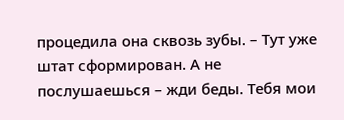процедила она сквозь зубы. – Тут уже штат сформирован. А не послушаешься – жди беды. Тебя мои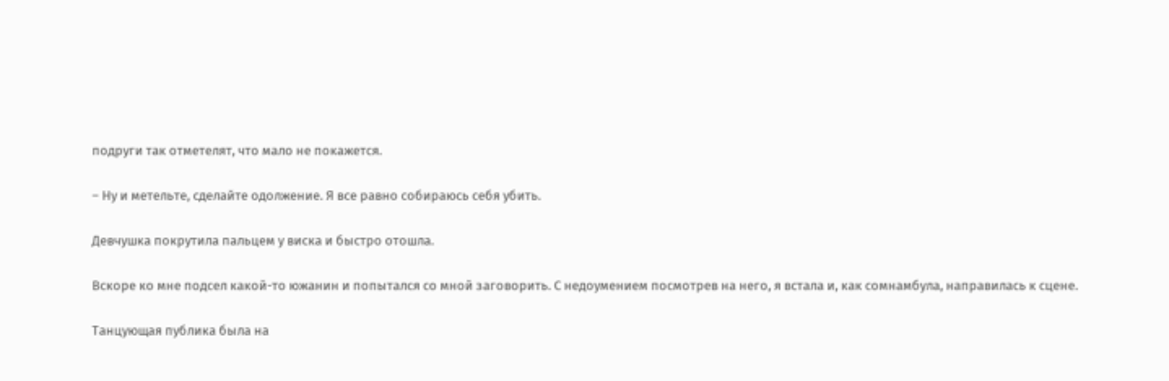подруги так отметелят, что мало не покажется.

– Ну и метельте, сделайте одолжение. Я все равно собираюсь себя убить.

Девчушка покрутила пальцем у виска и быстро отошла.

Вскоре ко мне подсел какой-то южанин и попытался со мной заговорить. С недоумением посмотрев на него, я встала и, как сомнамбула, направилась к сцене.

Танцующая публика была на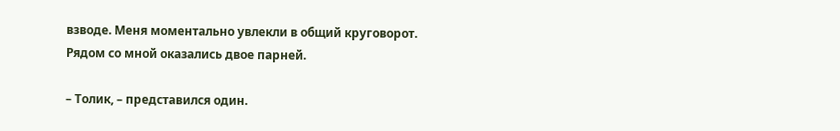взводе. Меня моментально увлекли в общий круговорот. Рядом со мной оказались двое парней.

– Толик, – представился один.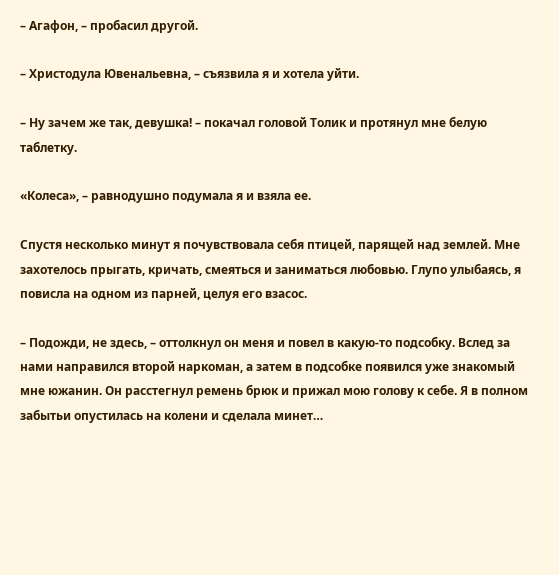– Агафон, – пробасил другой.

– Христодула Ювенальевна, – съязвила я и хотела уйти.

– Ну зачем же так, девушка! – покачал головой Толик и протянул мне белую таблетку.

«Колеса», – равнодушно подумала я и взяла ее.

Спустя несколько минут я почувствовала себя птицей, парящей над землей. Мне захотелось прыгать, кричать, смеяться и заниматься любовью. Глупо улыбаясь, я повисла на одном из парней, целуя его взасос.

– Подожди, не здесь, – оттолкнул он меня и повел в какую-то подсобку. Вслед за нами направился второй наркоман, а затем в подсобке появился уже знакомый мне южанин. Он расстегнул ремень брюк и прижал мою голову к себе. Я в полном забытьи опустилась на колени и сделала минет…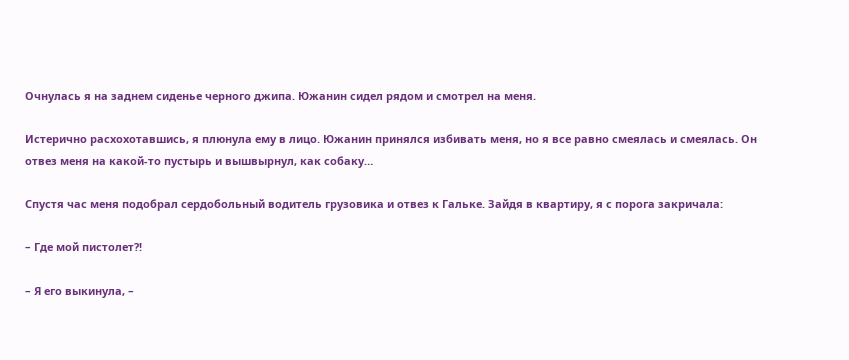Очнулась я на заднем сиденье черного джипа. Южанин сидел рядом и смотрел на меня.

Истерично расхохотавшись, я плюнула ему в лицо. Южанин принялся избивать меня, но я все равно смеялась и смеялась. Он отвез меня на какой-то пустырь и вышвырнул, как собаку…

Спустя час меня подобрал сердобольный водитель грузовика и отвез к Гальке. Зайдя в квартиру, я с порога закричала:

– Где мой пистолет?!

– Я его выкинула, –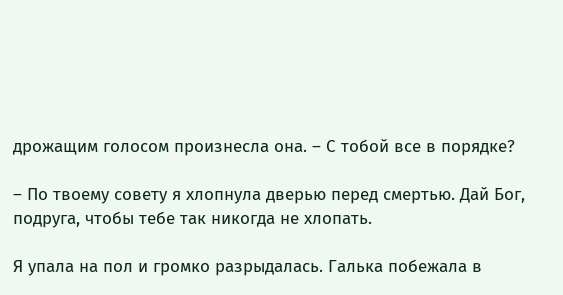дрожащим голосом произнесла она. – С тобой все в порядке?

– По твоему совету я хлопнула дверью перед смертью. Дай Бог, подруга, чтобы тебе так никогда не хлопать.

Я упала на пол и громко разрыдалась. Галька побежала в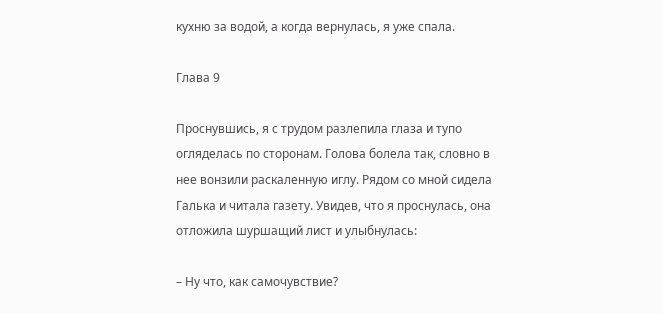кухню за водой, а когда вернулась, я уже спала.

Глава 9

Проснувшись, я с трудом разлепила глаза и тупо огляделась по сторонам. Голова болела так, словно в нее вонзили раскаленную иглу. Рядом со мной сидела Галька и читала газету. Увидев, что я проснулась, она отложила шуршащий лист и улыбнулась:

– Ну что, как самочувствие?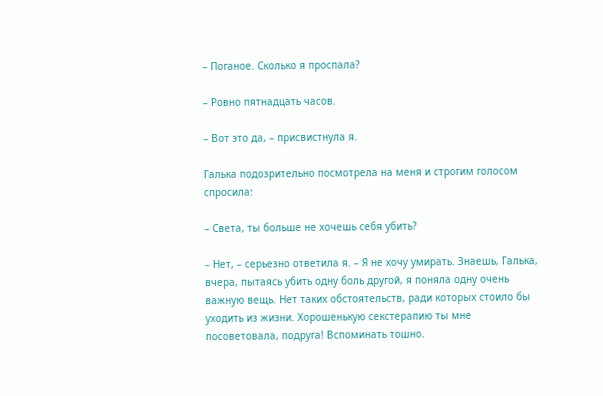– Поганое. Сколько я проспала?

– Ровно пятнадцать часов.

– Вот это да, – присвистнула я.

Галька подозрительно посмотрела на меня и строгим голосом спросила:

– Света, ты больше не хочешь себя убить?

– Нет, – серьезно ответила я. – Я не хочу умирать. Знаешь, Галька, вчера, пытаясь убить одну боль другой, я поняла одну очень важную вещь. Нет таких обстоятельств, ради которых стоило бы уходить из жизни. Хорошенькую секстерапию ты мне посоветовала, подруга! Вспоминать тошно.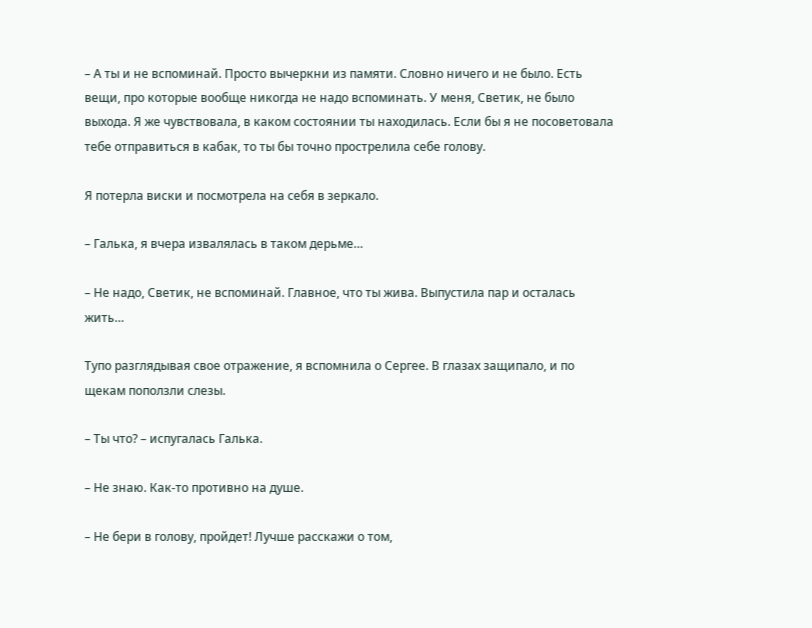– А ты и не вспоминай. Просто вычеркни из памяти. Словно ничего и не было. Есть вещи, про которые вообще никогда не надо вспоминать. У меня, Светик, не было выхода. Я же чувствовала, в каком состоянии ты находилась. Если бы я не посоветовала тебе отправиться в кабак, то ты бы точно прострелила себе голову.

Я потерла виски и посмотрела на себя в зеркало.

– Галька, я вчера извалялась в таком дерьме…

– Не надо, Светик, не вспоминай. Главное, что ты жива. Выпустила пар и осталась жить…

Тупо разглядывая свое отражение, я вспомнила о Сергее. В глазах защипало, и по щекам поползли слезы.

– Ты что? – испугалась Галька.

– Не знаю. Как-то противно на душе.

– Не бери в голову, пройдет! Лучше расскажи о том,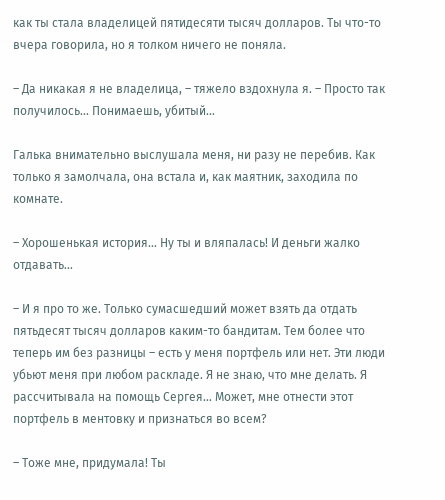как ты стала владелицей пятидесяти тысяч долларов. Ты что-то вчера говорила, но я толком ничего не поняла.

– Да никакая я не владелица, – тяжело вздохнула я. – Просто так получилось… Понимаешь, убитый…

Галька внимательно выслушала меня, ни разу не перебив. Как только я замолчала, она встала и, как маятник, заходила по комнате.

– Хорошенькая история… Ну ты и вляпалась! И деньги жалко отдавать…

– И я про то же. Только сумасшедший может взять да отдать пятьдесят тысяч долларов каким-то бандитам. Тем более что теперь им без разницы – есть у меня портфель или нет. Эти люди убьют меня при любом раскладе. Я не знаю, что мне делать. Я рассчитывала на помощь Сергея… Может, мне отнести этот портфель в ментовку и признаться во всем?

– Тоже мне, придумала! Ты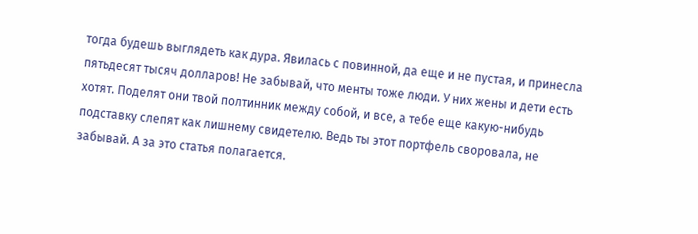тогда будешь выглядеть как дура. Явилась с повинной, да еще и не пустая, и принесла пятьдесят тысяч долларов! Не забывай, что менты тоже люди. У них жены и дети есть хотят. Поделят они твой полтинник между собой, и все, а тебе еще какую-нибудь подставку слепят как лишнему свидетелю. Ведь ты этот портфель своровала, не забывай. А за это статья полагается.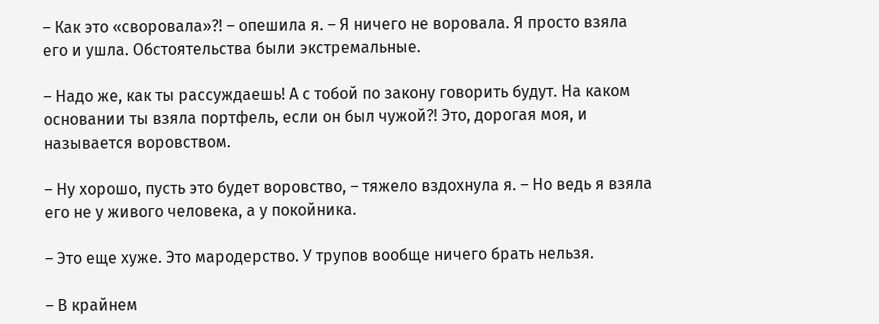– Как это «своровала»?! – опешила я. – Я ничего не воровала. Я просто взяла его и ушла. Обстоятельства были экстремальные.

– Надо же, как ты рассуждаешь! А с тобой по закону говорить будут. На каком основании ты взяла портфель, если он был чужой?! Это, дорогая моя, и называется воровством.

– Ну хорошо, пусть это будет воровство, – тяжело вздохнула я. – Но ведь я взяла его не у живого человека, а у покойника.

– Это еще хуже. Это мародерство. У трупов вообще ничего брать нельзя.

– В крайнем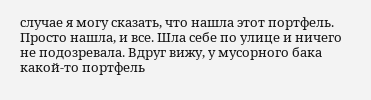случае я могу сказать, что нашла этот портфель. Просто нашла, и все. Шла себе по улице и ничего не подозревала. Вдруг вижу, у мусорного бака какой-то портфель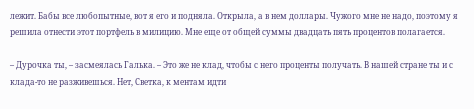лежит. Бабы все любопытные, вот я его и подняла. Открыла, а в нем доллары. Чужого мне не надо, поэтому я решила отнести этот портфель в милицию. Мне еще от общей суммы двадцать пять процентов полагается.

– Дурочка ты, – засмеялась Галька. – Это же не клад, чтобы с него проценты получать. В нашей стране ты и с клада-то не разживешься. Нет, Светка, к ментам идти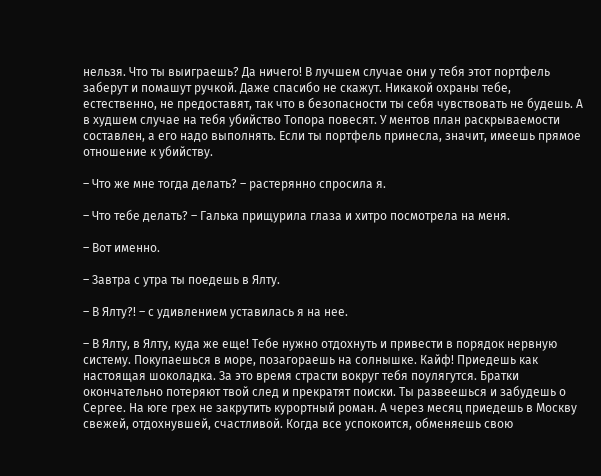нельзя. Что ты выиграешь? Да ничего! В лучшем случае они у тебя этот портфель заберут и помашут ручкой. Даже спасибо не скажут. Никакой охраны тебе, естественно, не предоставят, так что в безопасности ты себя чувствовать не будешь. А в худшем случае на тебя убийство Топора повесят. У ментов план раскрываемости составлен, а его надо выполнять. Если ты портфель принесла, значит, имеешь прямое отношение к убийству.

– Что же мне тогда делать? – растерянно спросила я.

– Что тебе делать? – Галька прищурила глаза и хитро посмотрела на меня.

– Вот именно.

– Завтра с утра ты поедешь в Ялту.

– В Ялту?! – с удивлением уставилась я на нее.

– В Ялту, в Ялту, куда же еще! Тебе нужно отдохнуть и привести в порядок нервную систему. Покупаешься в море, позагораешь на солнышке. Кайф! Приедешь как настоящая шоколадка. За это время страсти вокруг тебя поулягутся. Братки окончательно потеряют твой след и прекратят поиски. Ты развеешься и забудешь о Сергее. На юге грех не закрутить курортный роман. А через месяц приедешь в Москву свежей, отдохнувшей, счастливой. Когда все успокоится, обменяешь свою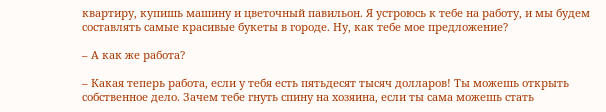квартиру, купишь машину и цветочный павильон. Я устроюсь к тебе на работу, и мы будем составлять самые красивые букеты в городе. Ну, как тебе мое предложение?

– А как же работа?

– Какая теперь работа, если у тебя есть пятьдесят тысяч долларов! Ты можешь открыть собственное дело. Зачем тебе гнуть спину на хозяина, если ты сама можешь стать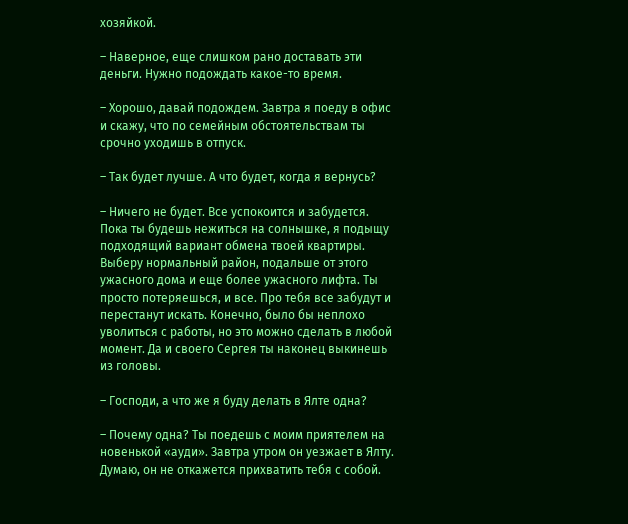хозяйкой.

– Наверное, еще слишком рано доставать эти деньги. Нужно подождать какое-то время.

– Хорошо, давай подождем. Завтра я поеду в офис и скажу, что по семейным обстоятельствам ты срочно уходишь в отпуск.

– Так будет лучше. А что будет, когда я вернусь?

– Ничего не будет. Все успокоится и забудется. Пока ты будешь нежиться на солнышке, я подыщу подходящий вариант обмена твоей квартиры. Выберу нормальный район, подальше от этого ужасного дома и еще более ужасного лифта. Ты просто потеряешься, и все. Про тебя все забудут и перестанут искать. Конечно, было бы неплохо уволиться с работы, но это можно сделать в любой момент. Да и своего Сергея ты наконец выкинешь из головы.

– Господи, а что же я буду делать в Ялте одна?

– Почему одна? Ты поедешь с моим приятелем на новенькой «ауди». Завтра утром он уезжает в Ялту. Думаю, он не откажется прихватить тебя с собой.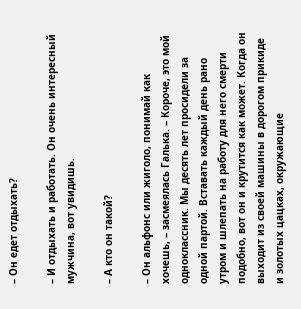– Он едет отдыхать?

– И отдыхать и работать. Он очень интересный мужчина, вот увидишь.

– А кто он такой?

– Он альфонс или жиголо, понимай как хочешь, – засмеялась Галька. – Короче, это мой одноклассник. Мы десять лет просидели за одной партой. Вставать каждый день рано утром и шлепать на работу для него смерти подобно, вот он и крутится как может. Когда он выходит из своей машины в дорогом прикиде и золотых цацках, окружающие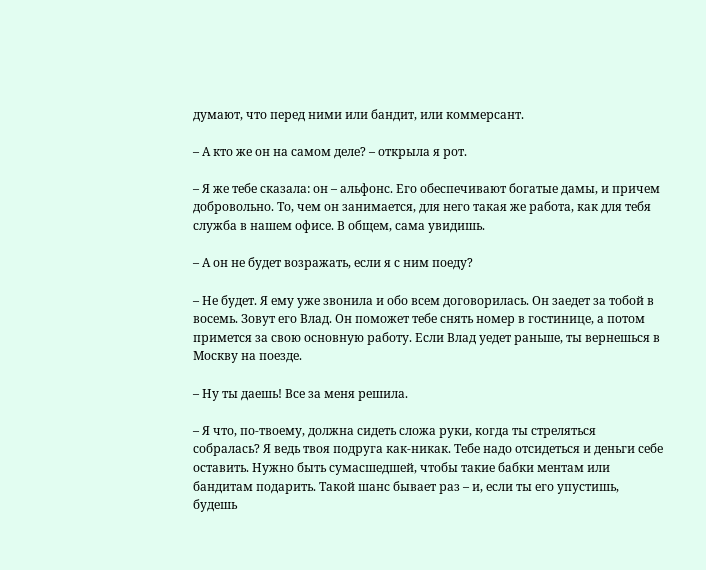думают, что перед ними или бандит, или коммерсант.

– А кто же он на самом деле? – открыла я рот.

– Я же тебе сказала: он – альфонс. Его обеспечивают богатые дамы, и причем добровольно. То, чем он занимается, для него такая же работа, как для тебя служба в нашем офисе. В общем, сама увидишь.

– А он не будет возражать, если я с ним поеду?

– Не будет. Я ему уже звонила и обо всем договорилась. Он заедет за тобой в восемь. Зовут его Влад. Он поможет тебе снять номер в гостинице, а потом примется за свою основную работу. Если Влад уедет раньше, ты вернешься в Москву на поезде.

– Ну ты даешь! Все за меня решила.

– Я что, по-твоему, должна сидеть сложа руки, когда ты стреляться собралась? Я ведь твоя подруга как-никак. Тебе надо отсидеться и деньги себе оставить. Нужно быть сумасшедшей, чтобы такие бабки ментам или бандитам подарить. Такой шанс бывает раз – и, если ты его упустишь, будешь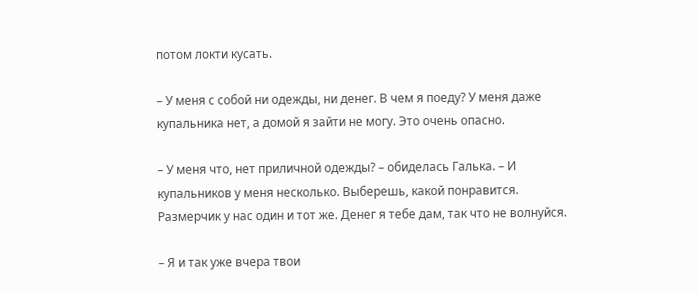потом локти кусать.

– У меня с собой ни одежды, ни денег. В чем я поеду? У меня даже купальника нет, а домой я зайти не могу. Это очень опасно.

– У меня что, нет приличной одежды? – обиделась Галька. – И купальников у меня несколько. Выберешь, какой понравится. Размерчик у нас один и тот же. Денег я тебе дам, так что не волнуйся.

– Я и так уже вчера твои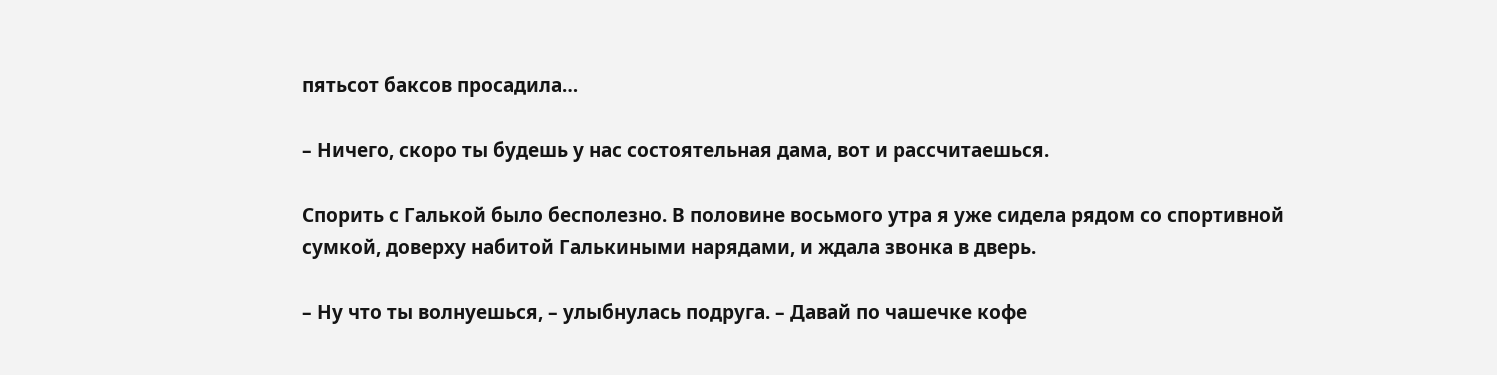пятьсот баксов просадила…

– Ничего, скоро ты будешь у нас состоятельная дама, вот и рассчитаешься.

Спорить с Галькой было бесполезно. В половине восьмого утра я уже сидела рядом со спортивной сумкой, доверху набитой Галькиными нарядами, и ждала звонка в дверь.

– Ну что ты волнуешься, – улыбнулась подруга. – Давай по чашечке кофе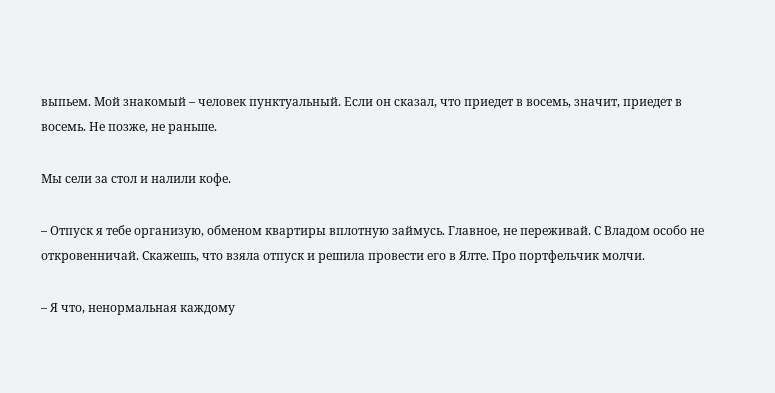выпьем. Мой знакомый – человек пунктуальный. Если он сказал, что приедет в восемь, значит, приедет в восемь. Не позже, не раньше.

Мы сели за стол и налили кофе.

– Отпуск я тебе организую, обменом квартиры вплотную займусь. Главное, не переживай. С Владом особо не откровенничай. Скажешь, что взяла отпуск и решила провести его в Ялте. Про портфельчик молчи.

– Я что, ненормальная каждому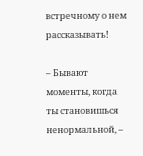встречному о нем рассказывать!

– Бывают моменты, когда ты становишься ненормальной, –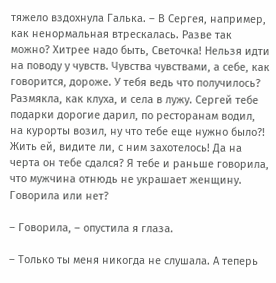тяжело вздохнула Галька. – В Сергея, например, как ненормальная втрескалась. Разве так можно? Хитрее надо быть, Светочка! Нельзя идти на поводу у чувств. Чувства чувствами, а себе, как говорится, дороже. У тебя ведь что получилось? Размякла, как клуха, и села в лужу. Сергей тебе подарки дорогие дарил, по ресторанам водил, на курорты возил, ну что тебе еще нужно было?! Жить ей, видите ли, с ним захотелось! Да на черта он тебе сдался? Я тебе и раньше говорила, что мужчина отнюдь не украшает женщину. Говорила или нет?

– Говорила, – опустила я глаза.

– Только ты меня никогда не слушала. А теперь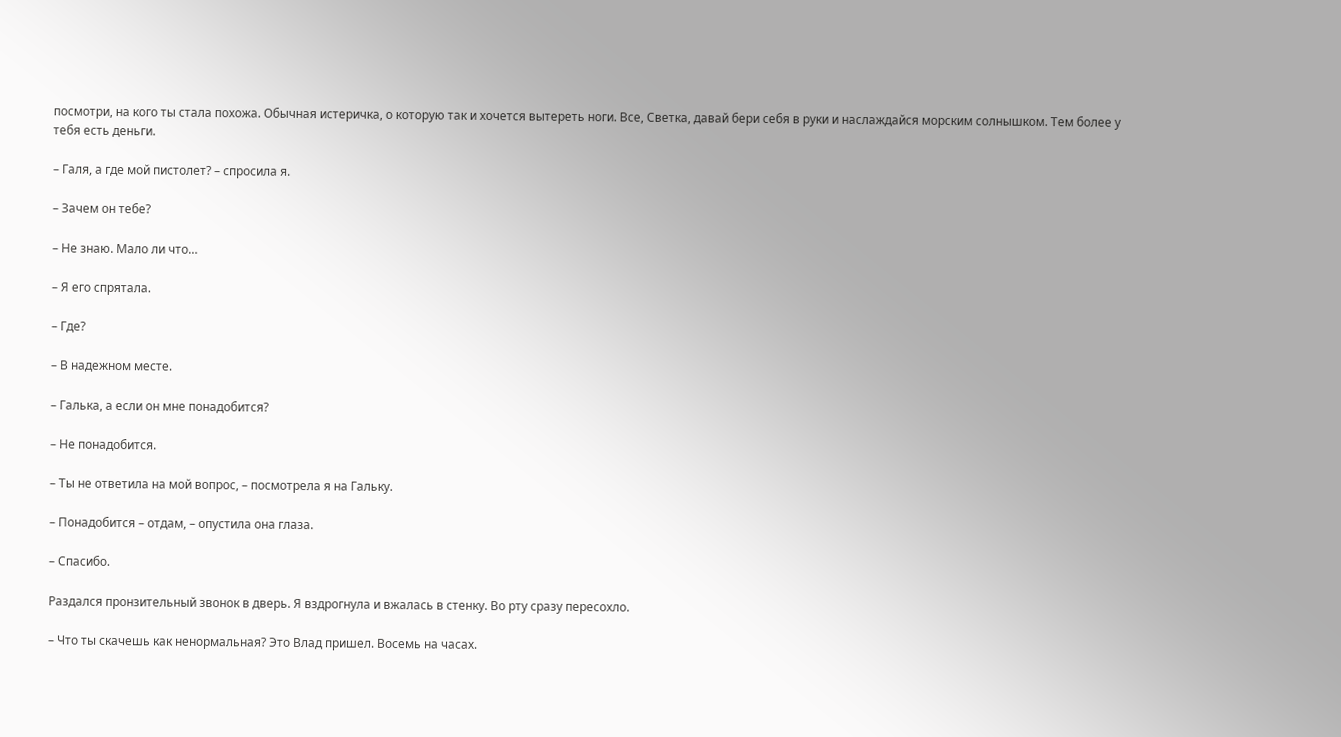посмотри, на кого ты стала похожа. Обычная истеричка, о которую так и хочется вытереть ноги. Все, Светка, давай бери себя в руки и наслаждайся морским солнышком. Тем более у тебя есть деньги.

– Галя, а где мой пистолет? – спросила я.

– Зачем он тебе?

– Не знаю. Мало ли что…

– Я его спрятала.

– Где?

– В надежном месте.

– Галька, а если он мне понадобится?

– Не понадобится.

– Ты не ответила на мой вопрос, – посмотрела я на Гальку.

– Понадобится – отдам, – опустила она глаза.

– Спасибо.

Раздался пронзительный звонок в дверь. Я вздрогнула и вжалась в стенку. Во рту сразу пересохло.

– Что ты скачешь как ненормальная? Это Влад пришел. Восемь на часах.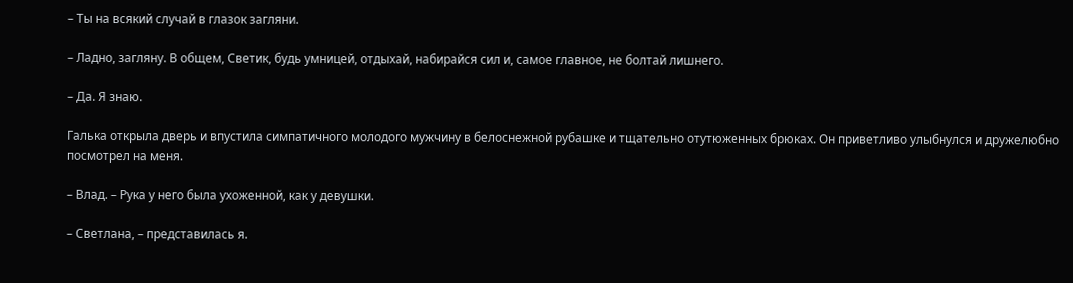– Ты на всякий случай в глазок загляни.

– Ладно, загляну. В общем, Светик, будь умницей, отдыхай, набирайся сил и, самое главное, не болтай лишнего.

– Да. Я знаю.

Галька открыла дверь и впустила симпатичного молодого мужчину в белоснежной рубашке и тщательно отутюженных брюках. Он приветливо улыбнулся и дружелюбно посмотрел на меня.

– Влад. – Рука у него была ухоженной, как у девушки.

– Светлана, – представилась я.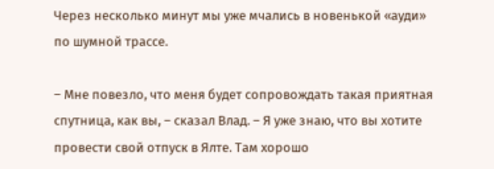Через несколько минут мы уже мчались в новенькой «ауди» по шумной трассе.

– Мне повезло, что меня будет сопровождать такая приятная спутница, как вы, – сказал Влад. – Я уже знаю, что вы хотите провести свой отпуск в Ялте. Там хорошо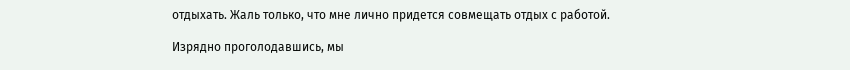отдыхать. Жаль только, что мне лично придется совмещать отдых с работой.

Изрядно проголодавшись, мы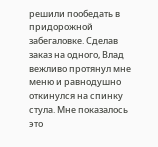решили пообедать в придорожной забегаловке. Сделав заказ на одного, Влад вежливо протянул мне меню и равнодушно откинулся на спинку стула. Мне показалось это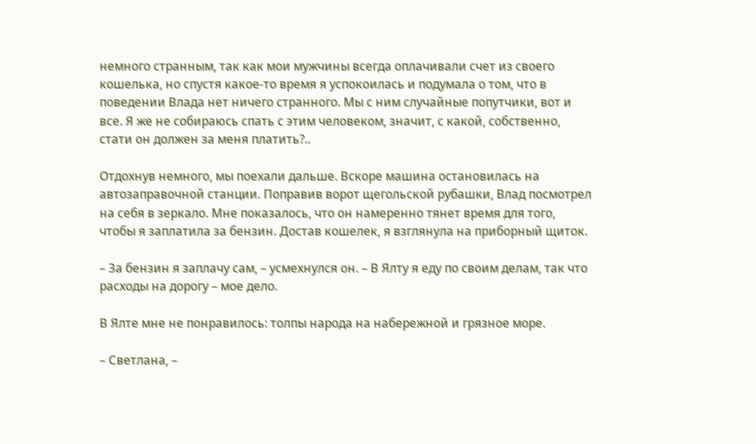немного странным, так как мои мужчины всегда оплачивали счет из своего кошелька, но спустя какое-то время я успокоилась и подумала о том, что в поведении Влада нет ничего странного. Мы с ним случайные попутчики, вот и все. Я же не собираюсь спать с этим человеком, значит, с какой, собственно, стати он должен за меня платить?..

Отдохнув немного, мы поехали дальше. Вскоре машина остановилась на автозаправочной станции. Поправив ворот щегольской рубашки, Влад посмотрел на себя в зеркало. Мне показалось, что он намеренно тянет время для того, чтобы я заплатила за бензин. Достав кошелек, я взглянула на приборный щиток.

– За бензин я заплачу сам, – усмехнулся он. – В Ялту я еду по своим делам, так что расходы на дорогу – мое дело.

В Ялте мне не понравилось: толпы народа на набережной и грязное море.

– Светлана, –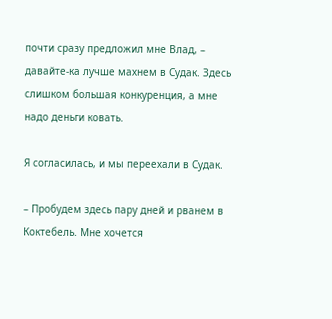почти сразу предложил мне Влад, – давайте-ка лучше махнем в Судак. Здесь слишком большая конкуренция, а мне надо деньги ковать.

Я согласилась, и мы переехали в Судак.

– Пробудем здесь пару дней и рванем в Коктебель. Мне хочется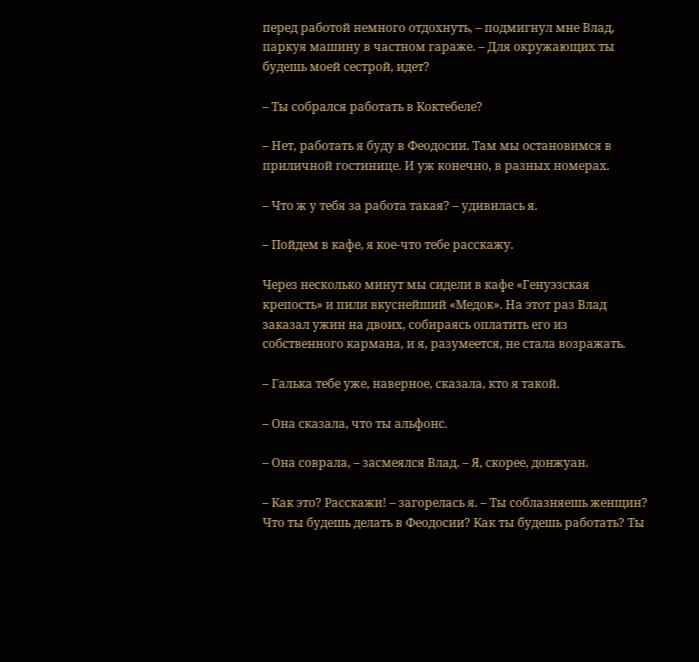перед работой немного отдохнуть, – подмигнул мне Влад, паркуя машину в частном гараже. – Для окружающих ты будешь моей сестрой, идет?

– Ты собрался работать в Коктебеле?

– Нет, работать я буду в Феодосии. Там мы остановимся в приличной гостинице. И уж конечно, в разных номерах.

– Что ж у тебя за работа такая? – удивилась я.

– Пойдем в кафе, я кое-что тебе расскажу.

Через несколько минут мы сидели в кафе «Генуэзская крепость» и пили вкуснейший «Медок». На этот раз Влад заказал ужин на двоих, собираясь оплатить его из собственного кармана, и я, разумеется, не стала возражать.

– Галька тебе уже, наверное, сказала, кто я такой.

– Она сказала, что ты альфонс.

– Она соврала, – засмеялся Влад. – Я, скорее, донжуан.

– Как это? Расскажи! – загорелась я. – Ты соблазняешь женщин? Что ты будешь делать в Феодосии? Как ты будешь работать? Ты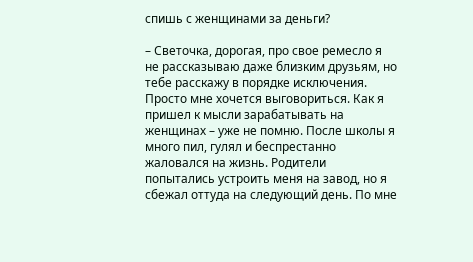спишь с женщинами за деньги?

– Светочка, дорогая, про свое ремесло я не рассказываю даже близким друзьям, но тебе расскажу в порядке исключения. Просто мне хочется выговориться. Как я пришел к мысли зарабатывать на женщинах – уже не помню. После школы я много пил, гулял и беспрестанно жаловался на жизнь. Родители попытались устроить меня на завод, но я сбежал оттуда на следующий день. По мне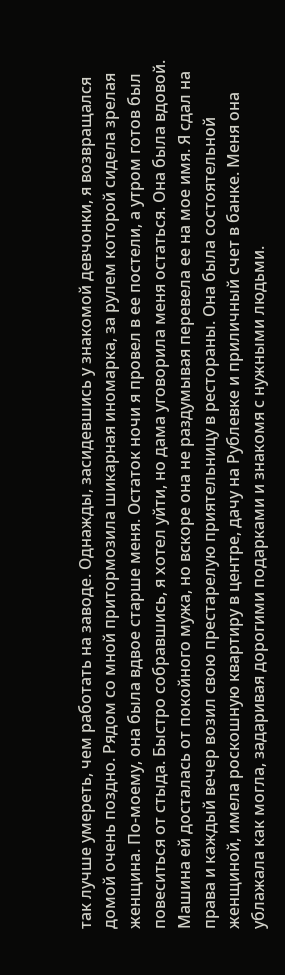так лучше умереть, чем работать на заводе. Однажды, засидевшись у знакомой девчонки, я возвращался домой очень поздно. Рядом со мной притормозила шикарная иномарка, за рулем которой сидела зрелая женщина. По-моему, она была вдвое старше меня. Остаток ночи я провел в ее постели, а утром готов был повеситься от стыда. Быстро собравшись, я хотел уйти, но дама уговорила меня остаться. Она была вдовой. Машина ей досталась от покойного мужа, но вскоре она не раздумывая перевела ее на мое имя. Я сдал на права и каждый вечер возил свою престарелую приятельницу в рестораны. Она была состоятельной женщиной, имела роскошную квартиру в центре, дачу на Рублевке и приличный счет в банке. Меня она ублажала как могла, задаривая дорогими подарками и знакомя с нужными людьми.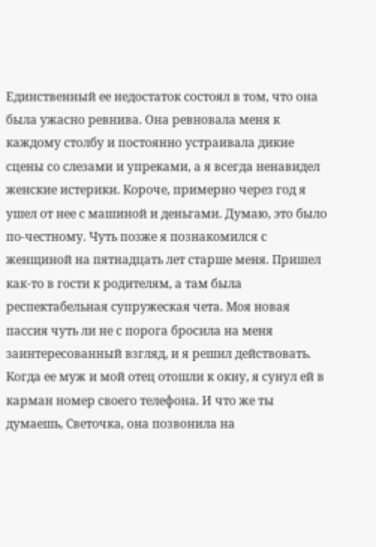Единственный ее недостаток состоял в том, что она была ужасно ревнива. Она ревновала меня к каждому столбу и постоянно устраивала дикие сцены со слезами и упреками, а я всегда ненавидел женские истерики. Короче, примерно через год я ушел от нее с машиной и деньгами. Думаю, это было по-честному. Чуть позже я познакомился с женщиной на пятнадцать лет старше меня. Пришел как-то в гости к родителям, а там была респектабельная супружеская чета. Моя новая пассия чуть ли не с порога бросила на меня заинтересованный взгляд, и я решил действовать. Когда ее муж и мой отец отошли к окну, я сунул ей в карман номер своего телефона. И что же ты думаешь, Светочка, она позвонила на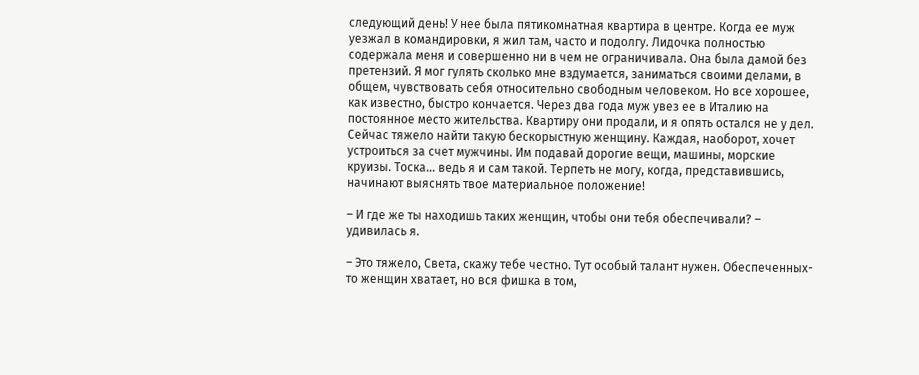следующий день! У нее была пятикомнатная квартира в центре. Когда ее муж уезжал в командировки, я жил там, часто и подолгу. Лидочка полностью содержала меня и совершенно ни в чем не ограничивала. Она была дамой без претензий. Я мог гулять сколько мне вздумается, заниматься своими делами, в общем, чувствовать себя относительно свободным человеком. Но все хорошее, как известно, быстро кончается. Через два года муж увез ее в Италию на постоянное место жительства. Квартиру они продали, и я опять остался не у дел. Сейчас тяжело найти такую бескорыстную женщину. Каждая, наоборот, хочет устроиться за счет мужчины. Им подавай дорогие вещи, машины, морские круизы. Тоска… ведь я и сам такой. Терпеть не могу, когда, представившись, начинают выяснять твое материальное положение!

– И где же ты находишь таких женщин, чтобы они тебя обеспечивали? – удивилась я.

– Это тяжело, Света, скажу тебе честно. Тут особый талант нужен. Обеспеченных-то женщин хватает, но вся фишка в том,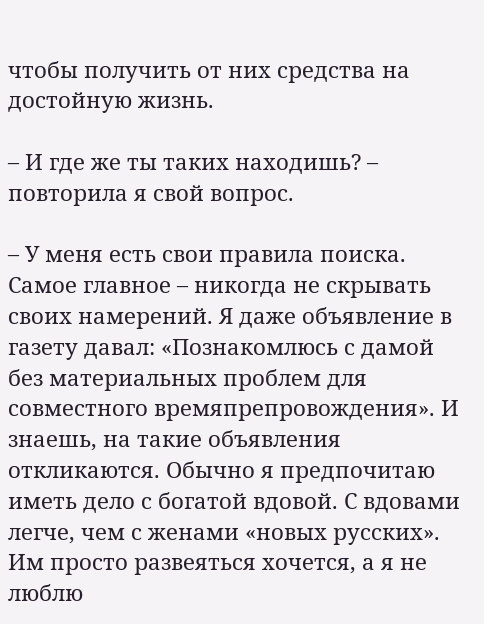чтобы получить от них средства на достойную жизнь.

– И где же ты таких находишь? – повторила я свой вопрос.

– У меня есть свои правила поиска. Самое главное – никогда не скрывать своих намерений. Я даже объявление в газету давал: «Познакомлюсь с дамой без материальных проблем для совместного времяпрепровождения». И знаешь, на такие объявления откликаются. Обычно я предпочитаю иметь дело с богатой вдовой. С вдовами легче, чем с женами «новых русских». Им просто развеяться хочется, а я не люблю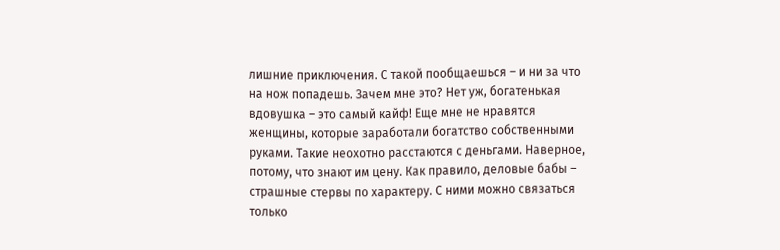лишние приключения. С такой пообщаешься – и ни за что на нож попадешь. Зачем мне это? Нет уж, богатенькая вдовушка – это самый кайф! Еще мне не нравятся женщины, которые заработали богатство собственными руками. Такие неохотно расстаются с деньгами. Наверное, потому, что знают им цену. Как правило, деловые бабы – страшные стервы по характеру. С ними можно связаться только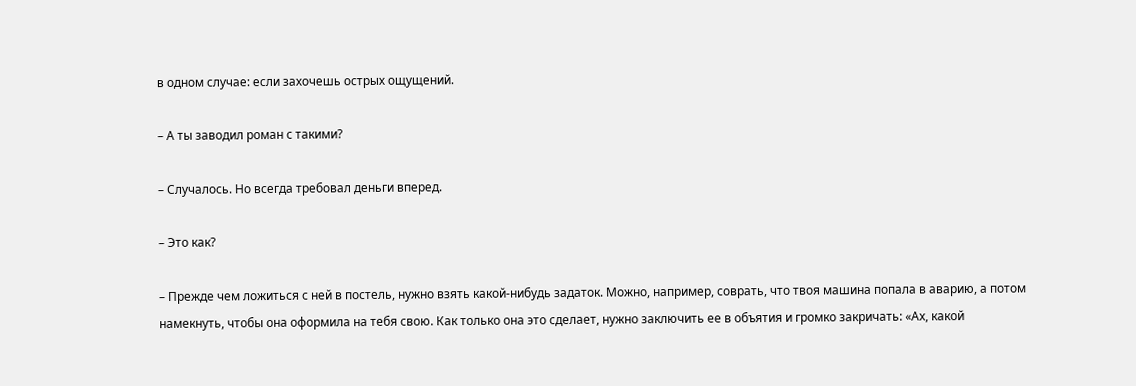в одном случае: если захочешь острых ощущений.

– А ты заводил роман с такими?

– Случалось. Но всегда требовал деньги вперед.

– Это как?

– Прежде чем ложиться с ней в постель, нужно взять какой-нибудь задаток. Можно, например, соврать, что твоя машина попала в аварию, а потом намекнуть, чтобы она оформила на тебя свою. Как только она это сделает, нужно заключить ее в объятия и громко закричать: «Ах, какой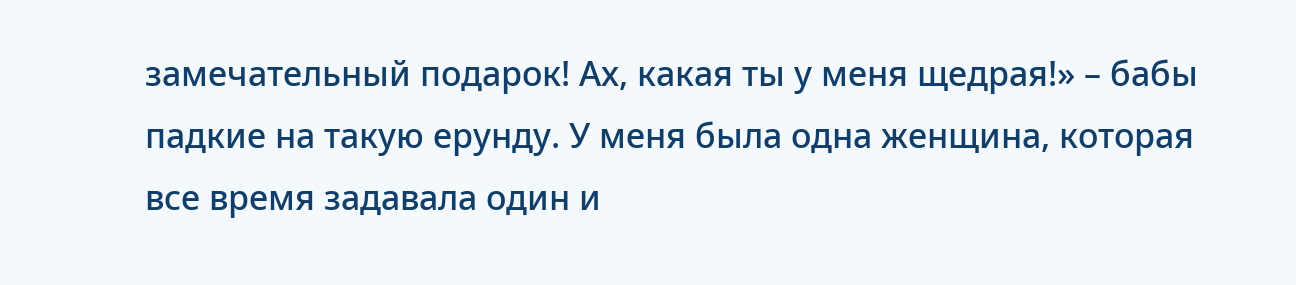замечательный подарок! Ах, какая ты у меня щедрая!» – бабы падкие на такую ерунду. У меня была одна женщина, которая все время задавала один и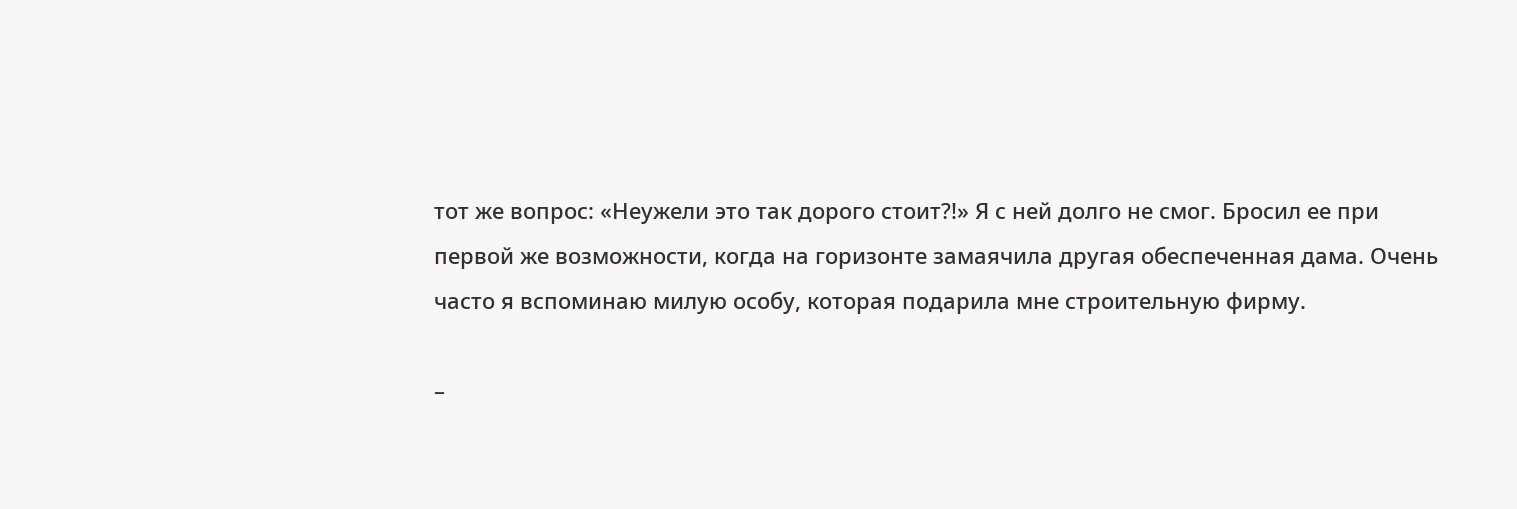тот же вопрос: «Неужели это так дорого стоит?!» Я с ней долго не смог. Бросил ее при первой же возможности, когда на горизонте замаячила другая обеспеченная дама. Очень часто я вспоминаю милую особу, которая подарила мне строительную фирму.

–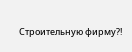Строительную фирму?!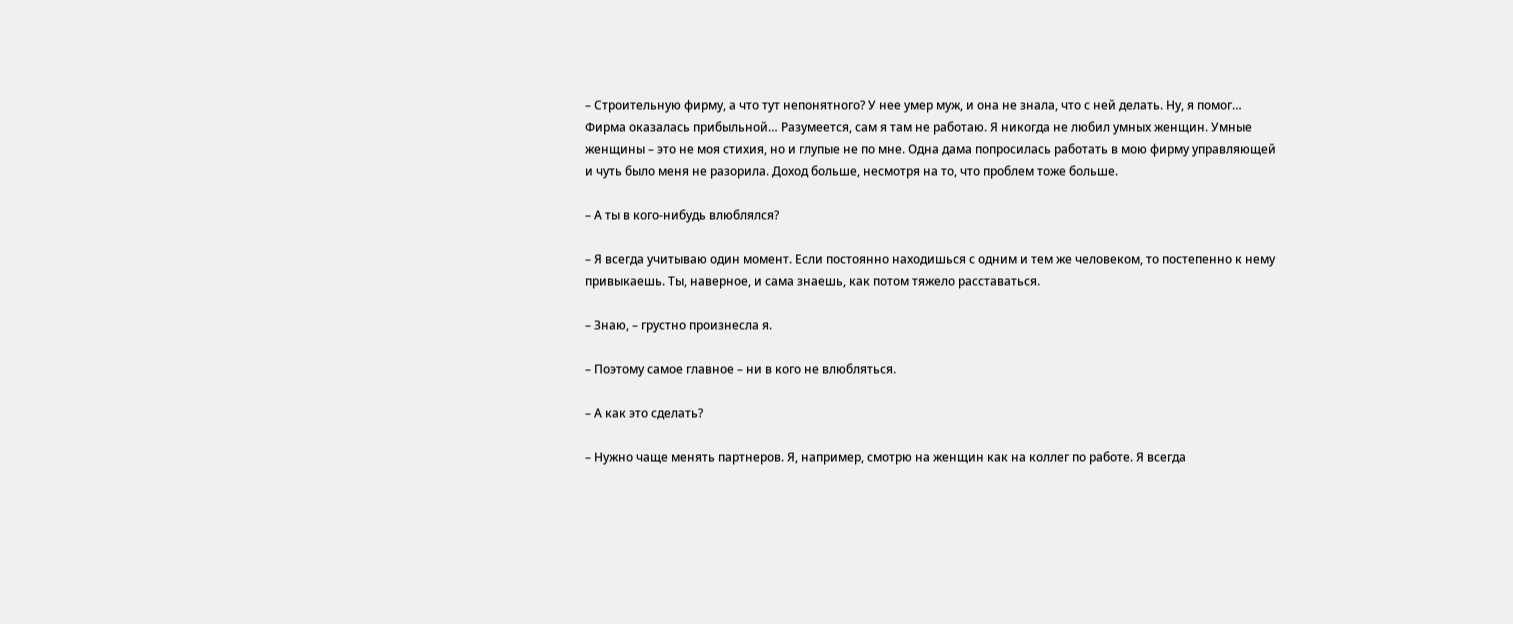– Строительную фирму, а что тут непонятного? У нее умер муж, и она не знала, что с ней делать. Ну, я помог… Фирма оказалась прибыльной… Разумеется, сам я там не работаю. Я никогда не любил умных женщин. Умные женщины – это не моя стихия, но и глупые не по мне. Одна дама попросилась работать в мою фирму управляющей и чуть было меня не разорила. Доход больше, несмотря на то, что проблем тоже больше.

– А ты в кого-нибудь влюблялся?

– Я всегда учитываю один момент. Если постоянно находишься с одним и тем же человеком, то постепенно к нему привыкаешь. Ты, наверное, и сама знаешь, как потом тяжело расставаться.

– Знаю, – грустно произнесла я.

– Поэтому самое главное – ни в кого не влюбляться.

– А как это сделать?

– Нужно чаще менять партнеров. Я, например, смотрю на женщин как на коллег по работе. Я всегда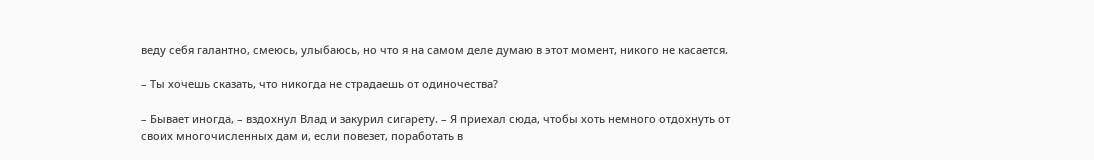веду себя галантно, смеюсь, улыбаюсь, но что я на самом деле думаю в этот момент, никого не касается.

– Ты хочешь сказать, что никогда не страдаешь от одиночества?

– Бывает иногда, – вздохнул Влад и закурил сигарету. – Я приехал сюда, чтобы хоть немного отдохнуть от своих многочисленных дам и, если повезет, поработать в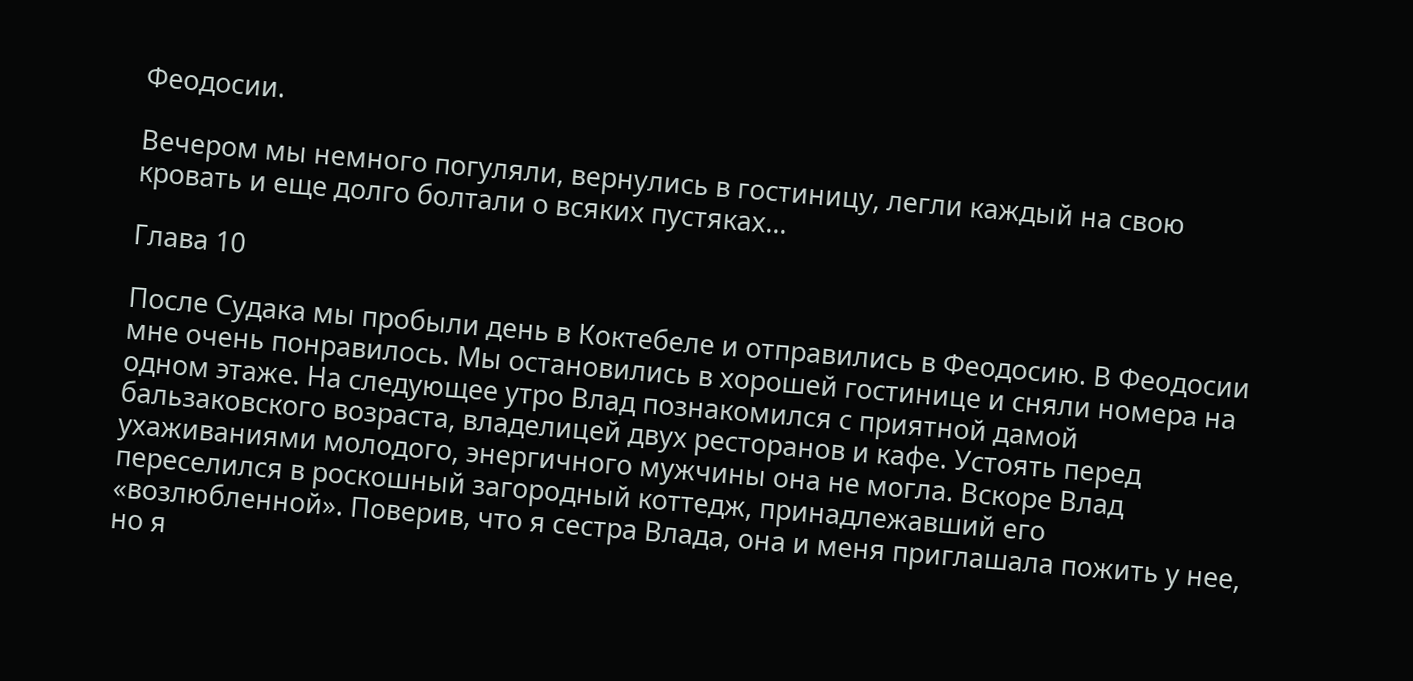Феодосии.

Вечером мы немного погуляли, вернулись в гостиницу, легли каждый на свою кровать и еще долго болтали о всяких пустяках…

Глава 10

После Судака мы пробыли день в Коктебеле и отправились в Феодосию. В Феодосии мне очень понравилось. Мы остановились в хорошей гостинице и сняли номера на одном этаже. На следующее утро Влад познакомился с приятной дамой бальзаковского возраста, владелицей двух ресторанов и кафе. Устоять перед ухаживаниями молодого, энергичного мужчины она не могла. Вскоре Влад переселился в роскошный загородный коттедж, принадлежавший его «возлюбленной». Поверив, что я сестра Влада, она и меня приглашала пожить у нее, но я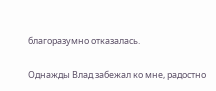благоразумно отказалась.

Однажды Влад забежал ко мне, радостно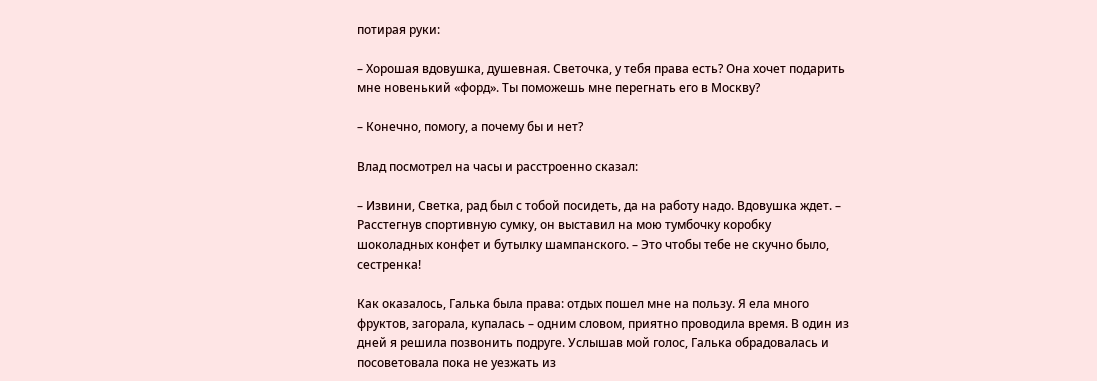потирая руки:

– Хорошая вдовушка, душевная. Светочка, у тебя права есть? Она хочет подарить мне новенький «форд». Ты поможешь мне перегнать его в Москву?

– Конечно, помогу, а почему бы и нет?

Влад посмотрел на часы и расстроенно сказал:

– Извини, Светка, рад был с тобой посидеть, да на работу надо. Вдовушка ждет. – Расстегнув спортивную сумку, он выставил на мою тумбочку коробку шоколадных конфет и бутылку шампанского. – Это чтобы тебе не скучно было, сестренка!

Как оказалось, Галька была права: отдых пошел мне на пользу. Я ела много фруктов, загорала, купалась – одним словом, приятно проводила время. В один из дней я решила позвонить подруге. Услышав мой голос, Галька обрадовалась и посоветовала пока не уезжать из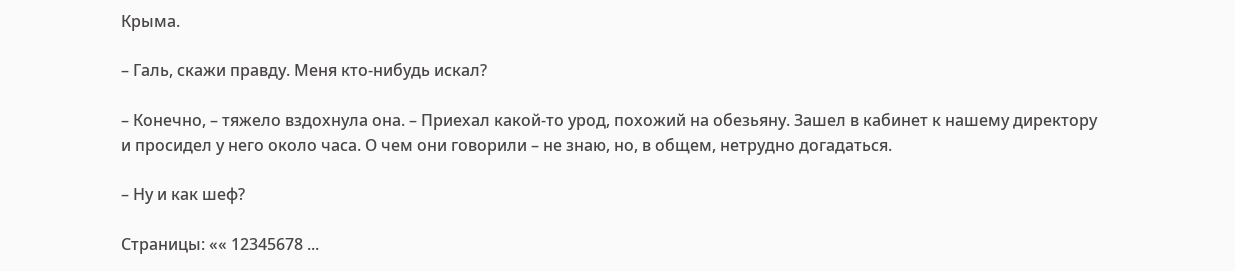Крыма.

– Галь, скажи правду. Меня кто-нибудь искал?

– Конечно, – тяжело вздохнула она. – Приехал какой-то урод, похожий на обезьяну. Зашел в кабинет к нашему директору и просидел у него около часа. О чем они говорили – не знаю, но, в общем, нетрудно догадаться.

– Ну и как шеф?

Страницы: «« 12345678 ...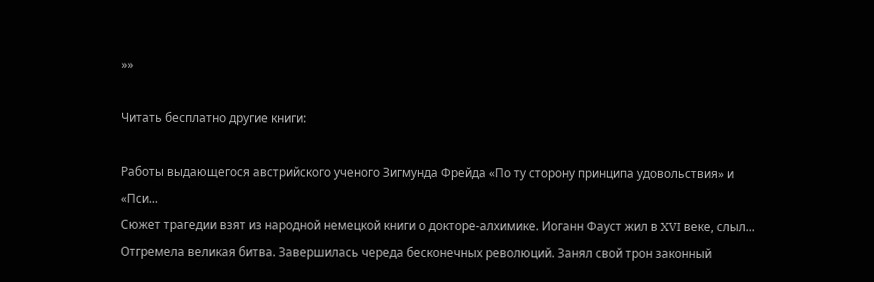»»

Читать бесплатно другие книги:

Работы выдающегося австрийского ученого Зигмунда Фрейда «По ту сторону принципа удовольствия» и «Пси...
Сюжет трагедии взят из народной немецкой книги о докторе-алхимике. Иоганн Фауст жил в XVI веке, слыл...
Отгремела великая битва. Завершилась череда бесконечных революций. Занял свой трон законный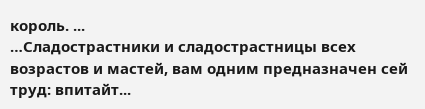король. ...
…Сладострастники и сладострастницы всех возрастов и мастей, вам одним предназначен сей труд: впитайт...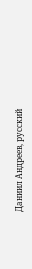Даниил Андреев, русский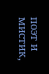поэт и мистик,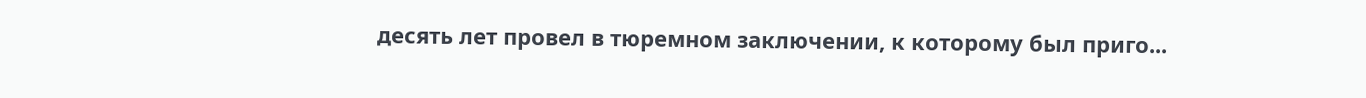десять лет провел в тюремном заключении, к которому был приго...